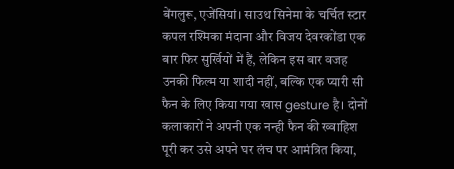बेंगलुरू, एजेंसियां। साउथ सिनेमा के चर्चित स्टार कपल रश्मिका मंदाना और विजय देवरकोंडा एक बार फिर सुर्खियों में हैं, लेकिन इस बार वजह उनकी फिल्म या शादी नहीं, बल्कि एक प्यारी सी फैन के लिए किया गया खास gesture है। दोनों कलाकारों ने अपनी एक नन्ही फैन की ख्वाहिश पूरी कर उसे अपने घर लंच पर आमंत्रित किया,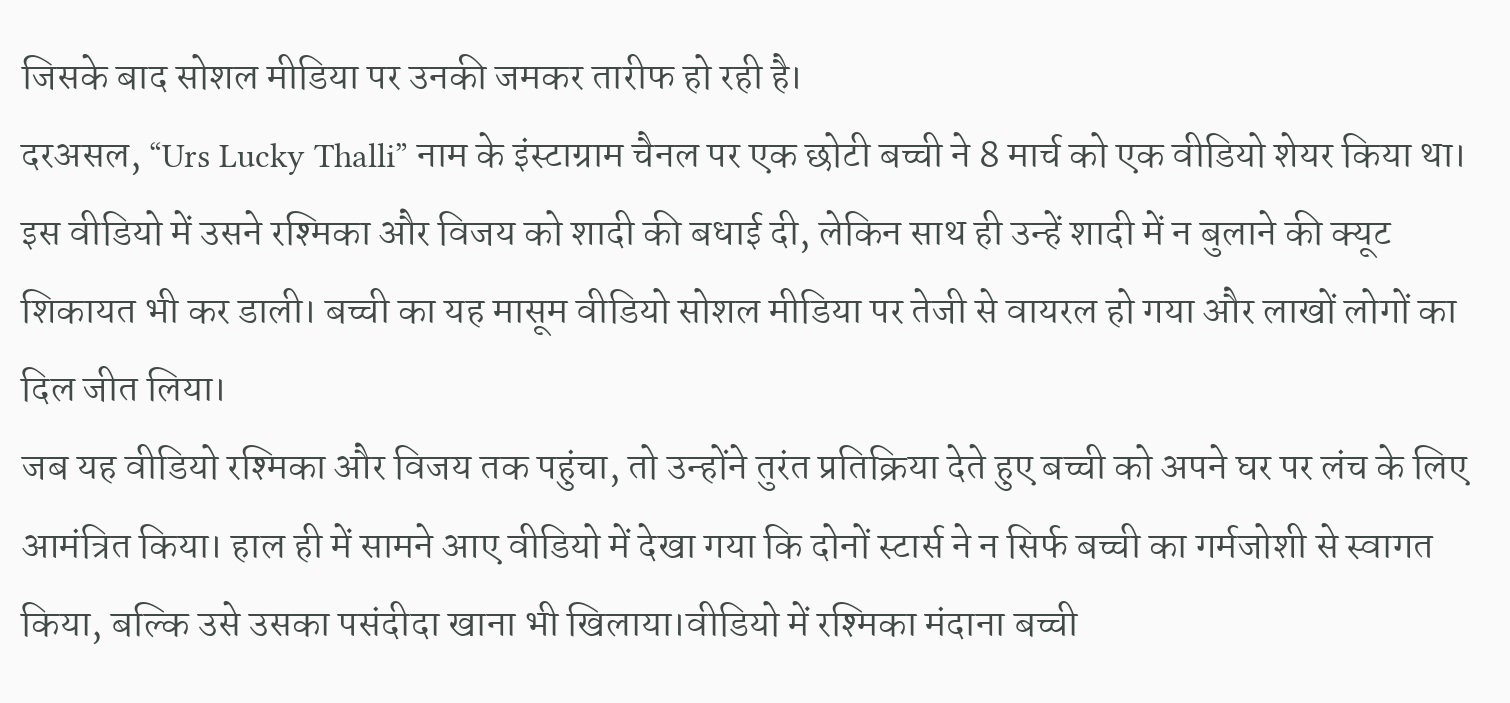जिसके बाद सोशल मीडिया पर उनकी जमकर तारीफ हो रही है।
दरअसल, “Urs Lucky Thalli” नाम के इंस्टाग्राम चैनल पर एक छोटी बच्ची ने 8 मार्च को एक वीडियो शेयर किया था। इस वीडियो में उसने रश्मिका और विजय को शादी की बधाई दी, लेकिन साथ ही उन्हें शादी में न बुलाने की क्यूट शिकायत भी कर डाली। बच्ची का यह मासूम वीडियो सोशल मीडिया पर तेजी से वायरल हो गया और लाखों लोगों का दिल जीत लिया।
जब यह वीडियो रश्मिका और विजय तक पहुंचा, तो उन्होंने तुरंत प्रतिक्रिया देते हुए बच्ची को अपने घर पर लंच के लिए आमंत्रित किया। हाल ही में सामने आए वीडियो में देखा गया कि दोनों स्टार्स ने न सिर्फ बच्ची का गर्मजोशी से स्वागत किया, बल्कि उसे उसका पसंदीदा खाना भी खिलाया।वीडियो में रश्मिका मंदाना बच्ची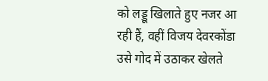को लड्डू खिलाते हुए नजर आ रही हैं, वहीं विजय देवरकोंडा उसे गोद में उठाकर खेलते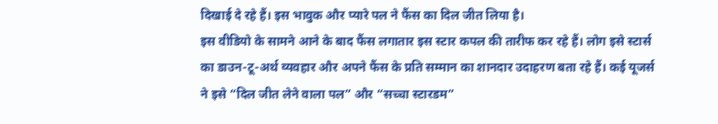दिखाई दे रहे हैं। इस भावुक और प्यारे पल ने फैंस का दिल जीत लिया है।
इस वीडियो के सामने आने के बाद फैंस लगातार इस स्टार कपल की तारीफ कर रहे हैं। लोग इसे स्टार्स का डाउन-टू-अर्थ व्यवहार और अपने फैंस के प्रति सम्मान का शानदार उदाहरण बता रहे हैं। कई यूजर्स ने इसे “दिल जीत लेने वाला पल” और “सच्चा स्टारडम”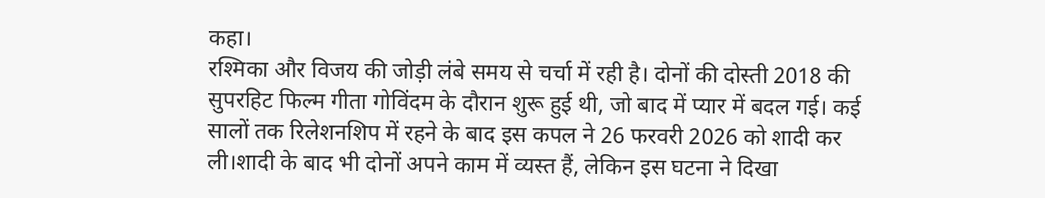कहा।
रश्मिका और विजय की जोड़ी लंबे समय से चर्चा में रही है। दोनों की दोस्ती 2018 की सुपरहिट फिल्म गीता गोविंदम के दौरान शुरू हुई थी, जो बाद में प्यार में बदल गई। कई सालों तक रिलेशनशिप में रहने के बाद इस कपल ने 26 फरवरी 2026 को शादी कर ली।शादी के बाद भी दोनों अपने काम में व्यस्त हैं, लेकिन इस घटना ने दिखा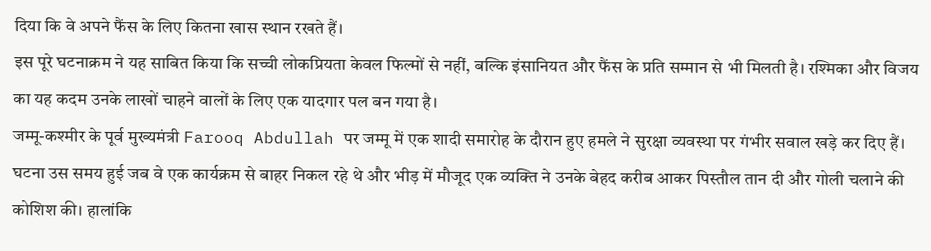दिया कि वे अपने फैंस के लिए कितना खास स्थान रखते हैं।
इस पूरे घटनाक्रम ने यह साबित किया कि सच्ची लोकप्रियता केवल फिल्मों से नहीं, बल्कि इंसानियत और फैंस के प्रति सम्मान से भी मिलती है। रश्मिका और विजय का यह कदम उनके लाखों चाहने वालों के लिए एक यादगार पल बन गया है।
जम्मू-कश्मीर के पूर्व मुख्यमंत्री Farooq Abdullah पर जम्मू में एक शादी समारोह के दौरान हुए हमले ने सुरक्षा व्यवस्था पर गंभीर सवाल खड़े कर दिए हैं। घटना उस समय हुई जब वे एक कार्यक्रम से बाहर निकल रहे थे और भीड़ में मौजूद एक व्यक्ति ने उनके बेहद करीब आकर पिस्तौल तान दी और गोली चलाने की कोशिश की। हालांकि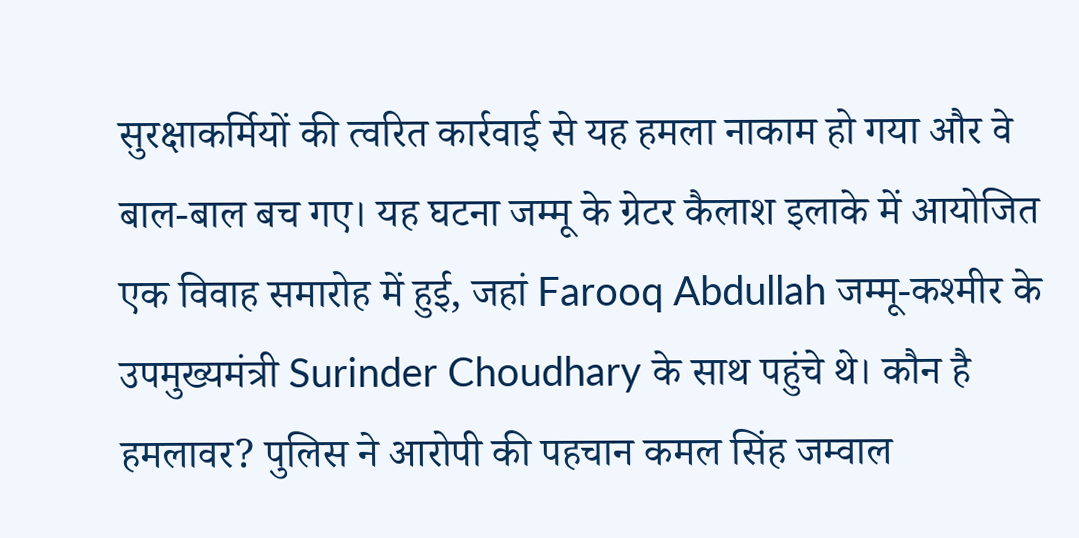सुरक्षाकर्मियों की त्वरित कार्रवाई से यह हमला नाकाम हो गया और वे बाल-बाल बच गए। यह घटना जम्मू के ग्रेटर कैलाश इलाके में आयोजित एक विवाह समारोह में हुई, जहां Farooq Abdullah जम्मू-कश्मीर के उपमुख्यमंत्री Surinder Choudhary के साथ पहुंचे थे। कौन है हमलावर? पुलिस ने आरोपी की पहचान कमल सिंह जम्वाल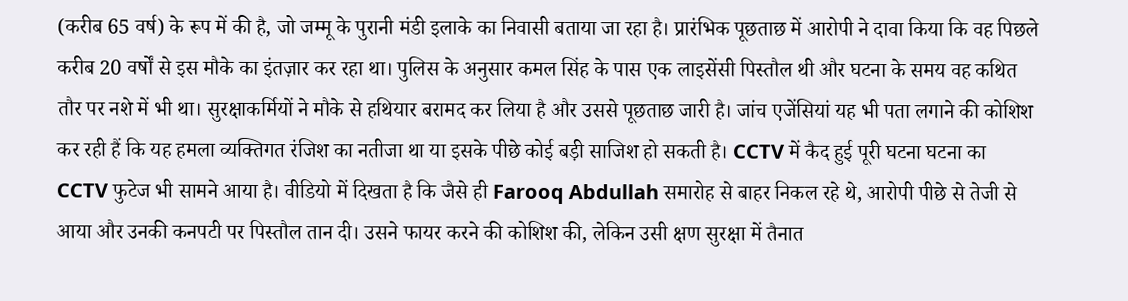(करीब 65 वर्ष) के रूप में की है, जो जम्मू के पुरानी मंडी इलाके का निवासी बताया जा रहा है। प्रारंभिक पूछताछ में आरोपी ने दावा किया कि वह पिछले करीब 20 वर्षों से इस मौके का इंतज़ार कर रहा था। पुलिस के अनुसार कमल सिंह के पास एक लाइसेंसी पिस्तौल थी और घटना के समय वह कथित तौर पर नशे में भी था। सुरक्षाकर्मियों ने मौके से हथियार बरामद कर लिया है और उससे पूछताछ जारी है। जांच एजेंसियां यह भी पता लगाने की कोशिश कर रही हैं कि यह हमला व्यक्तिगत रंजिश का नतीजा था या इसके पीछे कोई बड़ी साजिश हो सकती है। CCTV में कैद हुई पूरी घटना घटना का CCTV फुटेज भी सामने आया है। वीडियो में दिखता है कि जैसे ही Farooq Abdullah समारोह से बाहर निकल रहे थे, आरोपी पीछे से तेजी से आया और उनकी कनपटी पर पिस्तौल तान दी। उसने फायर करने की कोशिश की, लेकिन उसी क्षण सुरक्षा में तैनात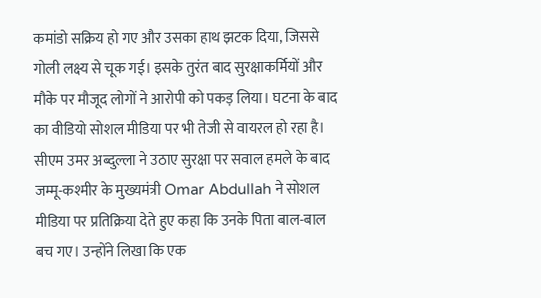कमांडो सक्रिय हो गए और उसका हाथ झटक दिया, जिससे गोली लक्ष्य से चूक गई। इसके तुरंत बाद सुरक्षाकर्मियों और मौके पर मौजूद लोगों ने आरोपी को पकड़ लिया। घटना के बाद का वीडियो सोशल मीडिया पर भी तेजी से वायरल हो रहा है। सीएम उमर अब्दुल्ला ने उठाए सुरक्षा पर सवाल हमले के बाद जम्मू-कश्मीर के मुख्यमंत्री Omar Abdullah ने सोशल मीडिया पर प्रतिक्रिया देते हुए कहा कि उनके पिता बाल-बाल बच गए। उन्होंने लिखा कि एक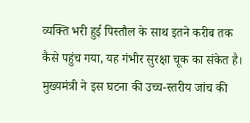व्यक्ति भरी हुई पिस्तौल के साथ इतने करीब तक कैसे पहुंच गया, यह गंभीर सुरक्षा चूक का संकेत है। मुख्यमंत्री ने इस घटना की उच्च-स्तरीय जांच की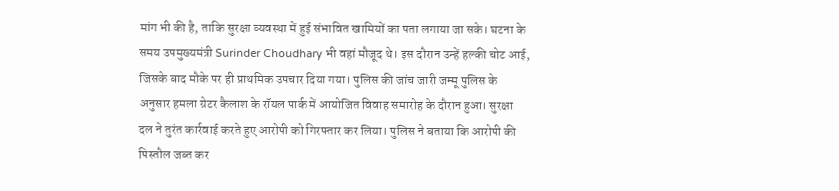मांग भी की है, ताकि सुरक्षा व्यवस्था में हुई संभावित खामियों का पता लगाया जा सके। घटना के समय उपमुख्यमंत्री Surinder Choudhary भी वहां मौजूद थे। इस दौरान उन्हें हल्की चोट आई, जिसके बाद मौके पर ही प्राथमिक उपचार दिया गया। पुलिस की जांच जारी जम्मू पुलिस के अनुसार हमला ग्रेटर कैलाश के रॉयल पार्क में आयोजित विवाह समारोह के दौरान हुआ। सुरक्षा दल ने तुरंत कार्रवाई करते हुए आरोपी को गिरफ्तार कर लिया। पुलिस ने बताया कि आरोपी की पिस्तौल जब्त कर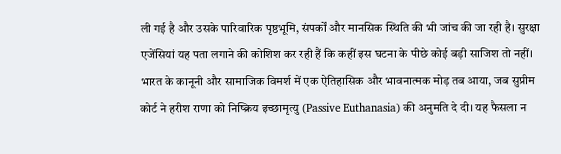ली गई है और उसके पारिवारिक पृष्ठभूमि, संपर्कों और मानसिक स्थिति की भी जांच की जा रही है। सुरक्षा एजेंसियां यह पता लगाने की कोशिश कर रही हैं कि कहीं इस घटना के पीछे कोई बड़ी साजिश तो नहीं।
भारत के कानूनी और सामाजिक विमर्श में एक ऐतिहासिक और भावनात्मक मोड़ तब आया, जब सुप्रीम कोर्ट ने हरीश राणा को निष्क्रिय इच्छामृत्यु (Passive Euthanasia) की अनुमति दे दी। यह फैसला न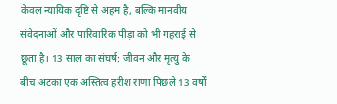केवल न्यायिक दृष्टि से अहम है, बल्कि मानवीय संवेदनाओं और पारिवारिक पीड़ा को भी गहराई से छूता है। 13 साल का संघर्ष: जीवन और मृत्यु के बीच अटका एक अस्तित्व हरीश राणा पिछले 13 वर्षों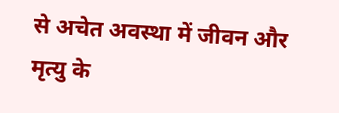से अचेत अवस्था में जीवन और मृत्यु के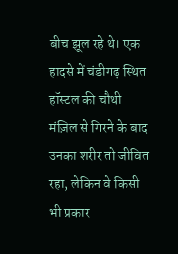बीच झूल रहे थे। एक हादसे में चंडीगढ़ स्थित हॉस्टल की चौथी मंज़िल से गिरने के बाद उनका शरीर तो जीवित रहा, लेकिन वे किसी भी प्रकार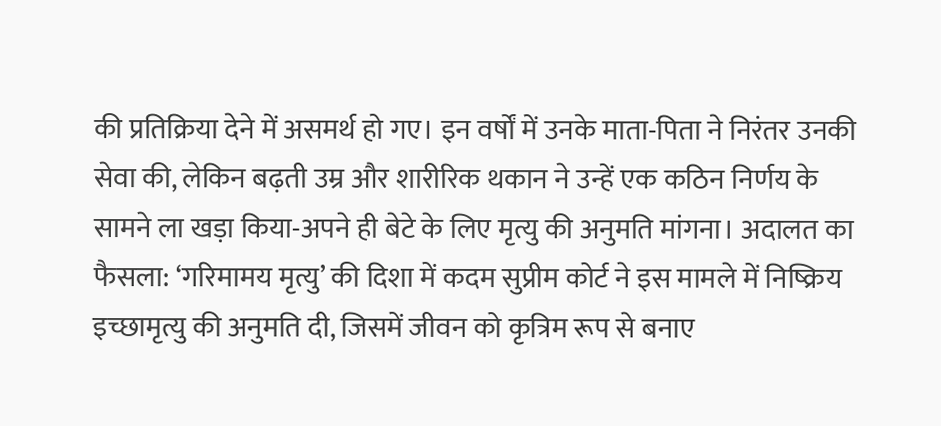की प्रतिक्रिया देने में असमर्थ हो गए। इन वर्षों में उनके माता-पिता ने निरंतर उनकी सेवा की, लेकिन बढ़ती उम्र और शारीरिक थकान ने उन्हें एक कठिन निर्णय के सामने ला खड़ा किया-अपने ही बेटे के लिए मृत्यु की अनुमति मांगना। अदालत का फैसला: ‘गरिमामय मृत्यु’ की दिशा में कदम सुप्रीम कोर्ट ने इस मामले में निष्क्रिय इच्छामृत्यु की अनुमति दी, जिसमें जीवन को कृत्रिम रूप से बनाए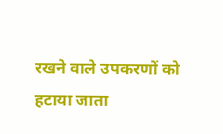रखने वाले उपकरणों को हटाया जाता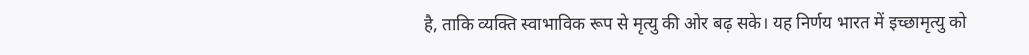है, ताकि व्यक्ति स्वाभाविक रूप से मृत्यु की ओर बढ़ सके। यह निर्णय भारत में इच्छामृत्यु को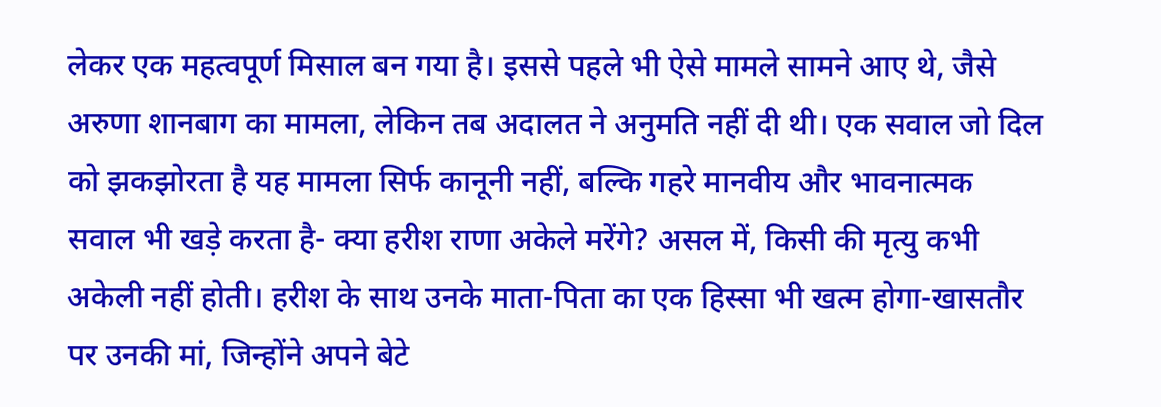लेकर एक महत्वपूर्ण मिसाल बन गया है। इससे पहले भी ऐसे मामले सामने आए थे, जैसे अरुणा शानबाग का मामला, लेकिन तब अदालत ने अनुमति नहीं दी थी। एक सवाल जो दिल को झकझोरता है यह मामला सिर्फ कानूनी नहीं, बल्कि गहरे मानवीय और भावनात्मक सवाल भी खड़े करता है- क्या हरीश राणा अकेले मरेंगे? असल में, किसी की मृत्यु कभी अकेली नहीं होती। हरीश के साथ उनके माता-पिता का एक हिस्सा भी खत्म होगा-खासतौर पर उनकी मां, जिन्होंने अपने बेटे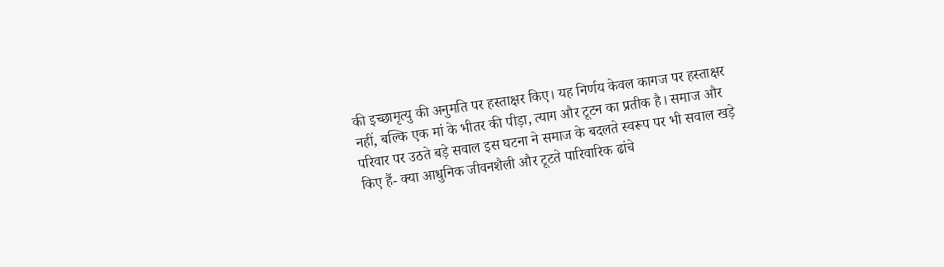की इच्छामृत्यु की अनुमति पर हस्ताक्षर किए। यह निर्णय केवल कागज पर हस्ताक्षर नहीं, बल्कि एक मां के भीतर की पीड़ा, त्याग और टूटन का प्रतीक है। समाज और परिवार पर उठते बड़े सवाल इस घटना ने समाज के बदलते स्वरूप पर भी सवाल खड़े किए हैं- क्या आधुनिक जीवनशैली और टूटते पारिवारिक ढांचे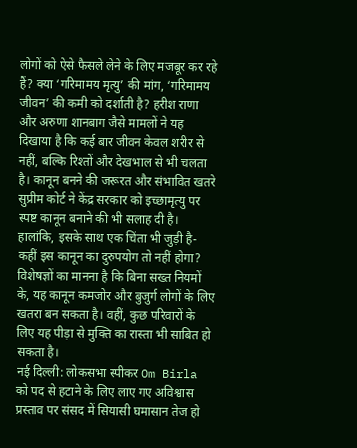लोगों को ऐसे फैसले लेने के लिए मजबूर कर रहे हैं? क्या ‘गरिमामय मृत्यु’ की मांग, ‘गरिमामय जीवन’ की कमी को दर्शाती है? हरीश राणा और अरुणा शानबाग जैसे मामलों ने यह दिखाया है कि कई बार जीवन केवल शरीर से नहीं, बल्कि रिश्तों और देखभाल से भी चलता है। कानून बनने की जरूरत और संभावित खतरे सुप्रीम कोर्ट ने केंद्र सरकार को इच्छामृत्यु पर स्पष्ट कानून बनाने की भी सलाह दी है। हालांकि, इसके साथ एक चिंता भी जुड़ी है- कहीं इस कानून का दुरुपयोग तो नहीं होगा? विशेषज्ञों का मानना है कि बिना सख्त नियमों के, यह कानून कमजोर और बुजुर्ग लोगों के लिए खतरा बन सकता है। वहीं, कुछ परिवारों के लिए यह पीड़ा से मुक्ति का रास्ता भी साबित हो सकता है।
नई दिल्ली: लोकसभा स्पीकर Om Birla को पद से हटाने के लिए लाए गए अविश्वास प्रस्ताव पर संसद में सियासी घमासान तेज हो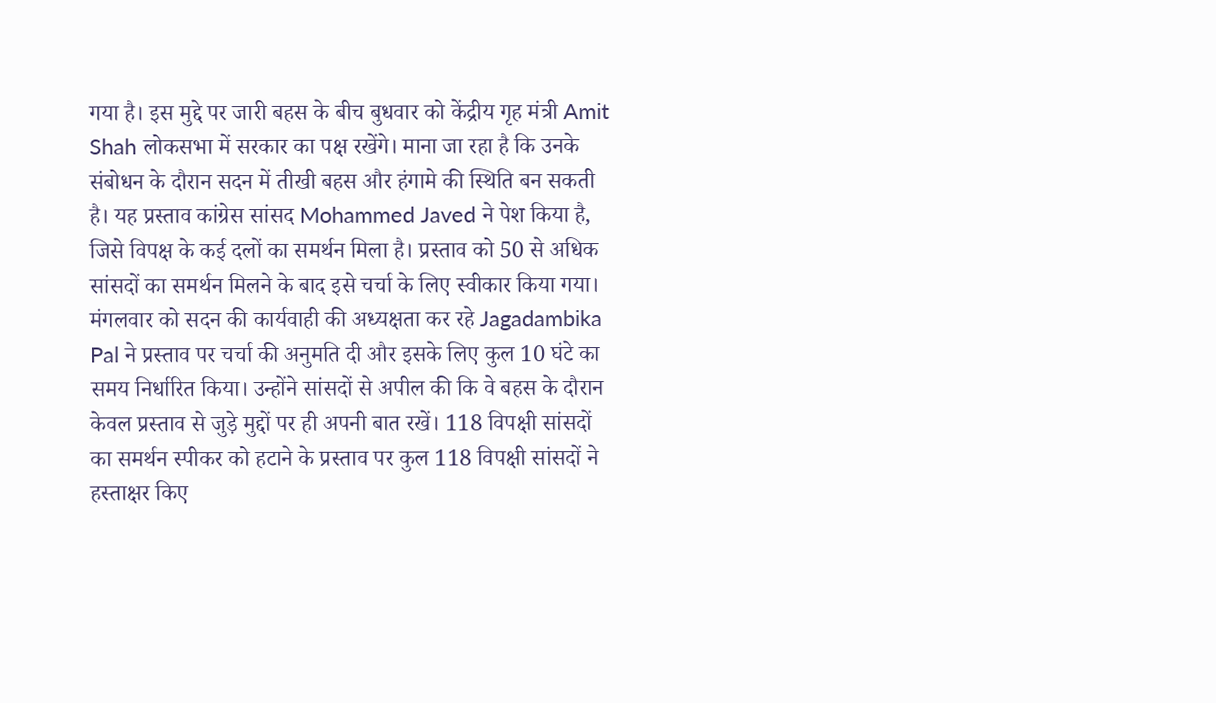गया है। इस मुद्दे पर जारी बहस के बीच बुधवार को केंद्रीय गृह मंत्री Amit Shah लोकसभा में सरकार का पक्ष रखेंगे। माना जा रहा है कि उनके संबोधन के दौरान सदन में तीखी बहस और हंगामे की स्थिति बन सकती है। यह प्रस्ताव कांग्रेस सांसद Mohammed Javed ने पेश किया है, जिसे विपक्ष के कई दलों का समर्थन मिला है। प्रस्ताव को 50 से अधिक सांसदों का समर्थन मिलने के बाद इसे चर्चा के लिए स्वीकार किया गया। मंगलवार को सदन की कार्यवाही की अध्यक्षता कर रहे Jagadambika Pal ने प्रस्ताव पर चर्चा की अनुमति दी और इसके लिए कुल 10 घंटे का समय निर्धारित किया। उन्होंने सांसदों से अपील की कि वे बहस के दौरान केवल प्रस्ताव से जुड़े मुद्दों पर ही अपनी बात रखें। 118 विपक्षी सांसदों का समर्थन स्पीकर को हटाने के प्रस्ताव पर कुल 118 विपक्षी सांसदों ने हस्ताक्षर किए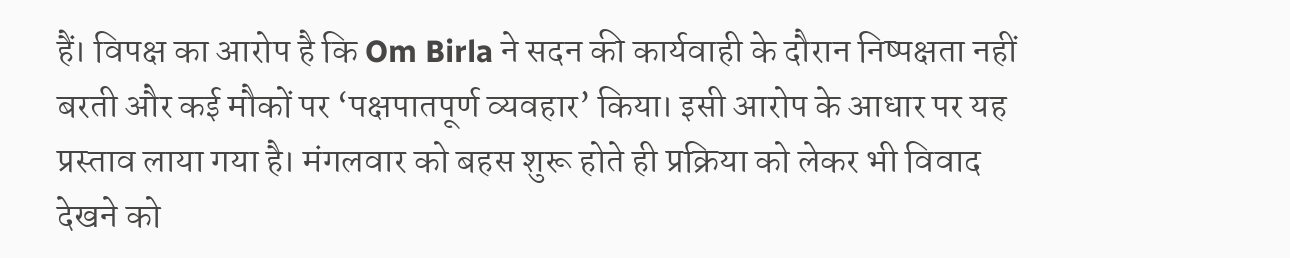हैं। विपक्ष का आरोप है कि Om Birla ने सदन की कार्यवाही के दौरान निष्पक्षता नहीं बरती और कई मौकों पर ‘पक्षपातपूर्ण व्यवहार’ किया। इसी आरोप के आधार पर यह प्रस्ताव लाया गया है। मंगलवार को बहस शुरू होते ही प्रक्रिया को लेकर भी विवाद देखने को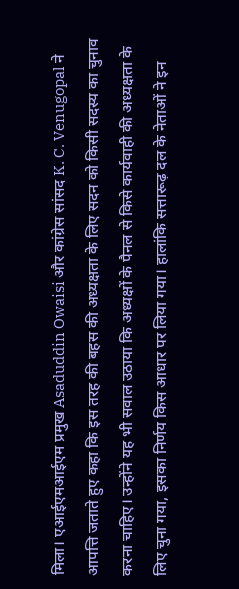मिला। एआईएमआईएम प्रमुख Asaduddin Owaisi और कांग्रेस सांसद K. C. Venugopal ने आपत्ति जताते हुए कहा कि इस तरह की बहस की अध्यक्षता के लिए सदन को किसी सदस्य का चुनाव करना चाहिए। उन्होंने यह भी सवाल उठाया कि अध्यक्षों के पैनल से किसे कार्यवाही की अध्यक्षता के लिए चुना गया, इसका निर्णय किस आधार पर लिया गया। हालांकि सत्तारूढ़ दल के नेताओं ने इन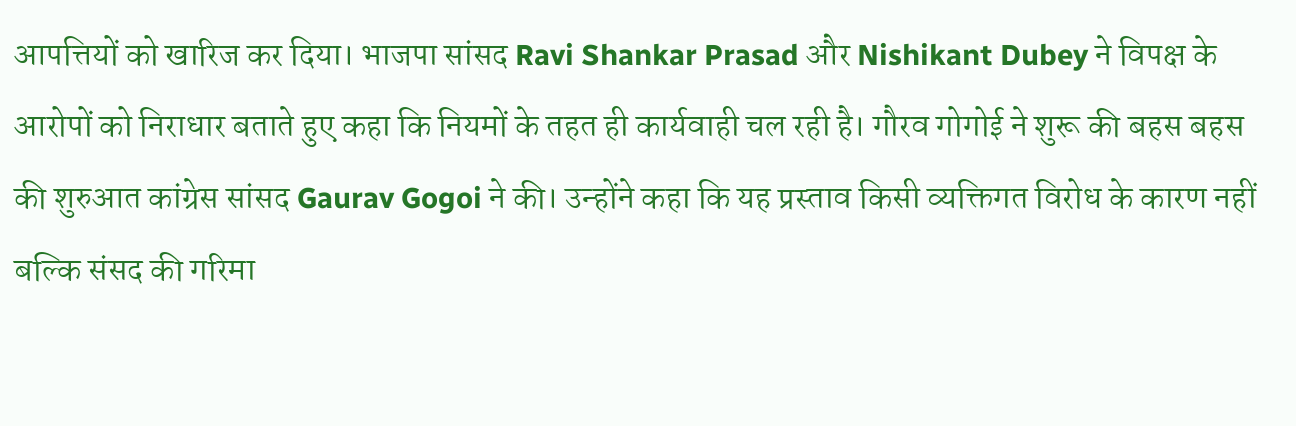आपत्तियों को खारिज कर दिया। भाजपा सांसद Ravi Shankar Prasad और Nishikant Dubey ने विपक्ष के आरोपों को निराधार बताते हुए कहा कि नियमों के तहत ही कार्यवाही चल रही है। गौरव गोगोई ने शुरू की बहस बहस की शुरुआत कांग्रेस सांसद Gaurav Gogoi ने की। उन्होंने कहा कि यह प्रस्ताव किसी व्यक्तिगत विरोध के कारण नहीं बल्कि संसद की गरिमा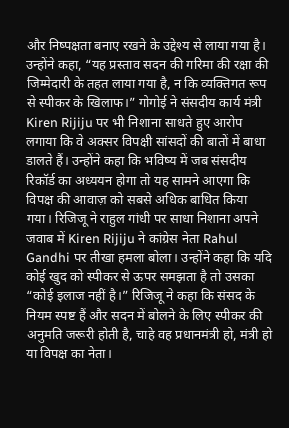और निष्पक्षता बनाए रखने के उद्देश्य से लाया गया है। उन्होंने कहा, “यह प्रस्ताव सदन की गरिमा की रक्षा की जिम्मेदारी के तहत लाया गया है, न कि व्यक्तिगत रूप से स्पीकर के खिलाफ।” गोगोई ने संसदीय कार्य मंत्री Kiren Rijiju पर भी निशाना साधते हुए आरोप लगाया कि वे अक्सर विपक्षी सांसदों की बातों में बाधा डालते हैं। उन्होंने कहा कि भविष्य में जब संसदीय रिकॉर्ड का अध्ययन होगा तो यह सामने आएगा कि विपक्ष की आवाज़ को सबसे अधिक बाधित किया गया। रिजिजू ने राहुल गांधी पर साधा निशाना अपने जवाब में Kiren Rijiju ने कांग्रेस नेता Rahul Gandhi पर तीखा हमला बोला। उन्होंने कहा कि यदि कोई खुद को स्पीकर से ऊपर समझता है तो उसका “कोई इलाज नहीं है।” रिजिजू ने कहा कि संसद के नियम स्पष्ट हैं और सदन में बोलने के लिए स्पीकर की अनुमति जरूरी होती है, चाहे वह प्रधानमंत्री हो, मंत्री हो या विपक्ष का नेता।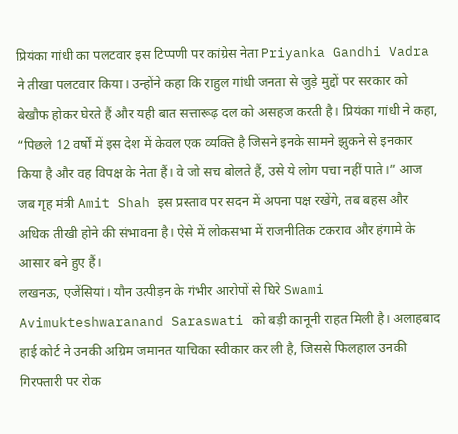प्रियंका गांधी का पलटवार इस टिप्पणी पर कांग्रेस नेता Priyanka Gandhi Vadra ने तीखा पलटवार किया। उन्होंने कहा कि राहुल गांधी जनता से जुड़े मुद्दों पर सरकार को बेखौफ होकर घेरते हैं और यही बात सत्तारूढ़ दल को असहज करती है। प्रियंका गांधी ने कहा, “पिछले 12 वर्षों में इस देश में केवल एक व्यक्ति है जिसने इनके सामने झुकने से इनकार किया है और वह विपक्ष के नेता हैं। वे जो सच बोलते हैं, उसे ये लोग पचा नहीं पाते।” आज जब गृह मंत्री Amit Shah इस प्रस्ताव पर सदन में अपना पक्ष रखेंगे, तब बहस और अधिक तीखी होने की संभावना है। ऐसे में लोकसभा में राजनीतिक टकराव और हंगामे के आसार बने हुए हैं।
लखनऊ, एजेंसियां। यौन उत्पीड़न के गंभीर आरोपों से घिरे Swami Avimukteshwaranand Saraswati को बड़ी कानूनी राहत मिली है। अलाहबाद हाई कोर्ट ने उनकी अग्रिम जमानत याचिका स्वीकार कर ली है, जिससे फिलहाल उनकी गिरफ्तारी पर रोक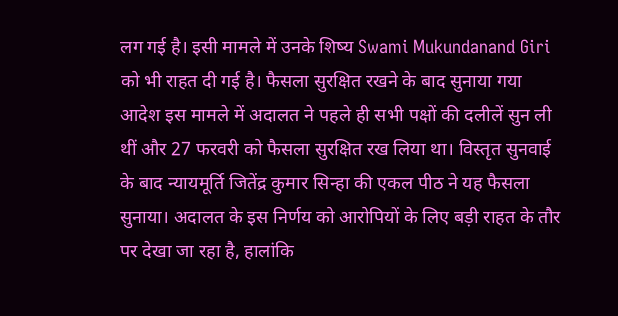लग गई है। इसी मामले में उनके शिष्य Swami Mukundanand Giri को भी राहत दी गई है। फैसला सुरक्षित रखने के बाद सुनाया गया आदेश इस मामले में अदालत ने पहले ही सभी पक्षों की दलीलें सुन ली थीं और 27 फरवरी को फैसला सुरक्षित रख लिया था। विस्तृत सुनवाई के बाद न्यायमूर्ति जितेंद्र कुमार सिन्हा की एकल पीठ ने यह फैसला सुनाया। अदालत के इस निर्णय को आरोपियों के लिए बड़ी राहत के तौर पर देखा जा रहा है, हालांकि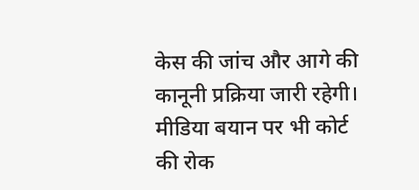केस की जांच और आगे की कानूनी प्रक्रिया जारी रहेगी। मीडिया बयान पर भी कोर्ट की रोक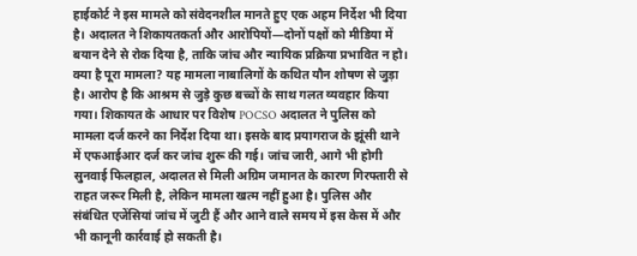हाईकोर्ट ने इस मामले को संवेदनशील मानते हुए एक अहम निर्देश भी दिया है। अदालत ने शिकायतकर्ता और आरोपियों—दोनों पक्षों को मीडिया में बयान देने से रोक दिया है, ताकि जांच और न्यायिक प्रक्रिया प्रभावित न हो। क्या है पूरा मामला? यह मामला नाबालिगों के कथित यौन शोषण से जुड़ा है। आरोप है कि आश्रम से जुड़े कुछ बच्चों के साथ गलत व्यवहार किया गया। शिकायत के आधार पर विशेष POCSO अदालत ने पुलिस को मामला दर्ज करने का निर्देश दिया था। इसके बाद प्रयागराज के झूंसी थाने में एफआईआर दर्ज कर जांच शुरू की गई। जांच जारी, आगे भी होगी सुनवाई फिलहाल, अदालत से मिली अग्रिम जमानत के कारण गिरफ्तारी से राहत जरूर मिली है, लेकिन मामला खत्म नहीं हुआ है। पुलिस और संबंधित एजेंसियां जांच में जुटी हैं और आने वाले समय में इस केस में और भी कानूनी कार्रवाई हो सकती है।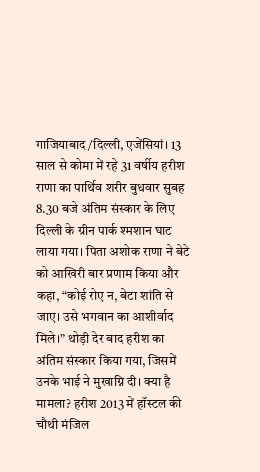गाजियाबाद/दिल्ली, एजेंसियां। 13 साल से कोमा में रहे 31 वर्षीय हरीश राणा का पार्थिव शरीर बुधवार सुबह 8.30 बजे अंतिम संस्कार के लिए दिल्ली के ग्रीन पार्क श्मशान घाट लाया गया। पिता अशोक राणा ने बेटे को आखिरी बार प्रणाम किया और कहा, “कोई रोए न, बेटा शांति से जाए। उसे भगवान का आशीर्वाद मिले।” थोड़ी देर बाद हरीश का अंतिम संस्कार किया गया, जिसमें उनके भाई ने मुखाग्नि दी। क्या है मामला? हरीश 2013 में हॉस्टल की चौथी मंजिल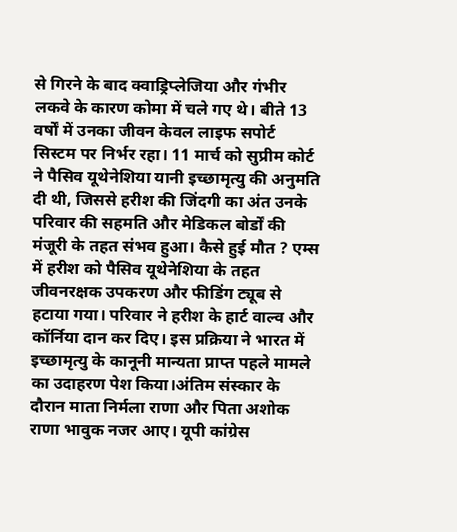से गिरने के बाद क्वाड्रिप्लेजिया और गंभीर लकवे के कारण कोमा में चले गए थे। बीते 13 वर्षों में उनका जीवन केवल लाइफ सपोर्ट सिस्टम पर निर्भर रहा। 11 मार्च को सुप्रीम कोर्ट ने पैसिव यूथेनेशिया यानी इच्छामृत्यु की अनुमति दी थी, जिससे हरीश की जिंदगी का अंत उनके परिवार की सहमति और मेडिकल बोर्डों की मंजूरी के तहत संभव हुआ। कैसे हुई मौत ? एम्स में हरीश को पैसिव यूथेनेशिया के तहत जीवनरक्षक उपकरण और फीडिंग ट्यूब से हटाया गया। परिवार ने हरीश के हार्ट वाल्व और कॉर्निया दान कर दिए। इस प्रक्रिया ने भारत में इच्छामृत्यु के कानूनी मान्यता प्राप्त पहले मामले का उदाहरण पेश किया।अंतिम संस्कार के दौरान माता निर्मला राणा और पिता अशोक राणा भावुक नजर आए। यूपी कांग्रेस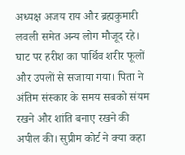अध्यक्ष अजय राय और ब्रह्मकुमारी लवली समेत अन्य लोग मौजूद रहे। घाट पर हरीश का पार्थिव शरीर फूलों और उपलों से सजाया गया। पिता ने अंतिम संस्कार के समय सबको संयम रखने और शांति बनाए रखने की अपील की। सुप्रीम कोर्ट ने क्या कहा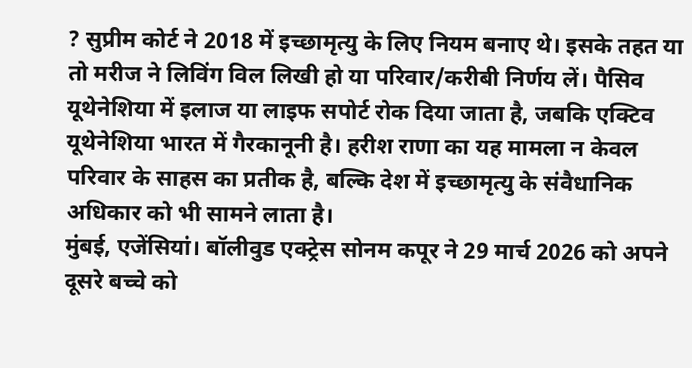? सुप्रीम कोर्ट ने 2018 में इच्छामृत्यु के लिए नियम बनाए थे। इसके तहत या तो मरीज ने लिविंग विल लिखी हो या परिवार/करीबी निर्णय लें। पैसिव यूथेनेशिया में इलाज या लाइफ सपोर्ट रोक दिया जाता है, जबकि एक्टिव यूथेनेशिया भारत में गैरकानूनी है। हरीश राणा का यह मामला न केवल परिवार के साहस का प्रतीक है, बल्कि देश में इच्छामृत्यु के संवैधानिक अधिकार को भी सामने लाता है।
मुंबई, एजेंसियां। बॉलीवुड एक्ट्रेस सोनम कपूर ने 29 मार्च 2026 को अपने दूसरे बच्चे को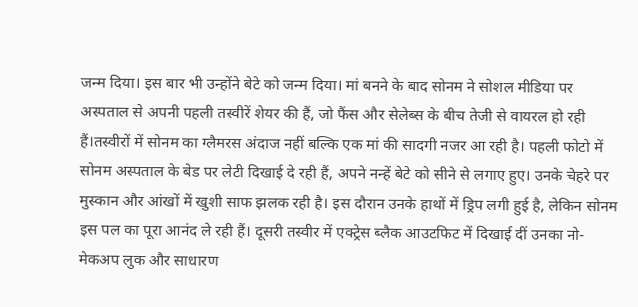जन्म दिया। इस बार भी उन्होंने बेटे को जन्म दिया। मां बनने के बाद सोनम ने सोशल मीडिया पर अस्पताल से अपनी पहली तस्वीरें शेयर की हैं, जो फैंस और सेलेब्स के बीच तेजी से वायरल हो रही हैं।तस्वीरों में सोनम का ग्लैमरस अंदाज नहीं बल्कि एक मां की सादगी नजर आ रही है। पहली फोटो में सोनम अस्पताल के बेड पर लेटी दिखाई दे रही हैं, अपने नन्हें बेटे को सीने से लगाए हुए। उनके चेहरे पर मुस्कान और आंखों में खुशी साफ झलक रही है। इस दौरान उनके हाथों में ड्रिप लगी हुई है, लेकिन सोनम इस पल का पूरा आनंद ले रही हैं। दूसरी तस्वीर में एक्ट्रेस ब्लैक आउटफिट में दिखाई दीं उनका नो-मेकअप लुक और साधारण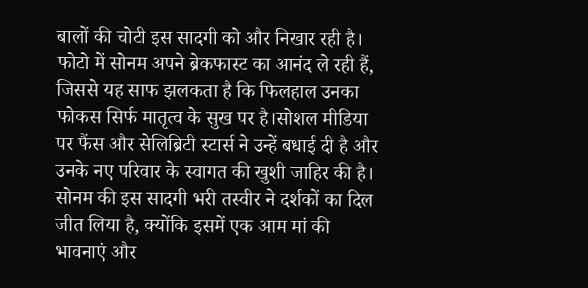बालों की चोटी इस सादगी को और निखार रही है। फोटो में सोनम अपने ब्रेकफास्ट का आनंद ले रही हैं, जिससे यह साफ झलकता है कि फिलहाल उनका फोकस सिर्फ मातृत्व के सुख पर है।सोशल मीडिया पर फैंस और सेलिब्रिटी स्टार्स ने उन्हें बधाई दी है और उनके नए परिवार के स्वागत की खुशी जाहिर की है। सोनम की इस सादगी भरी तस्वीर ने दर्शकों का दिल जीत लिया है, क्योंकि इसमें एक आम मां की भावनाएं और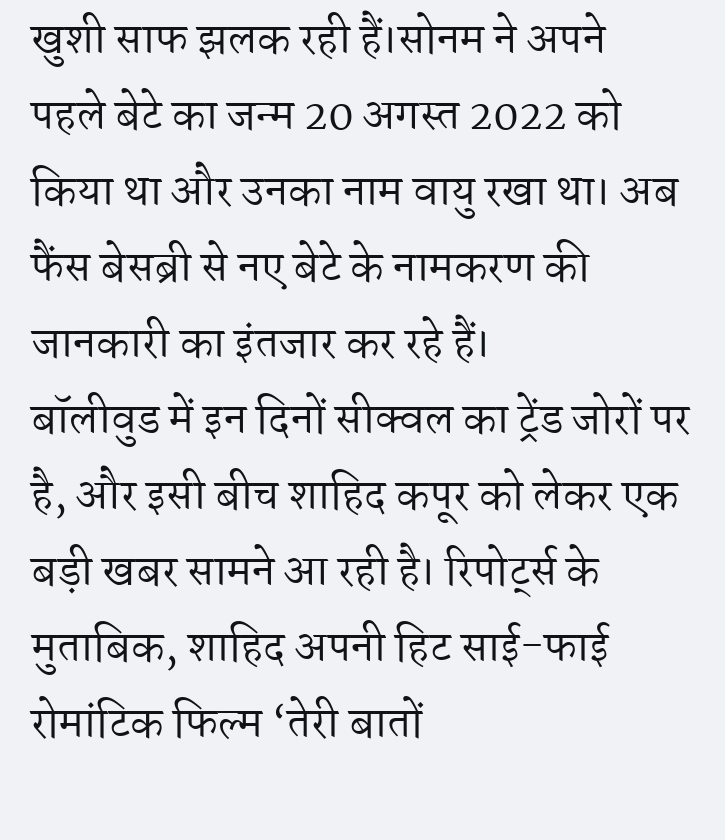खुशी साफ झलक रही हैं।सोनम ने अपने पहले बेटे का जन्म 20 अगस्त 2022 को किया था और उनका नाम वायु रखा था। अब फैंस बेसब्री से नए बेटे के नामकरण की जानकारी का इंतजार कर रहे हैं।
बॉलीवुड में इन दिनों सीक्वल का ट्रेंड जोरों पर है, और इसी बीच शाहिद कपूर को लेकर एक बड़ी खबर सामने आ रही है। रिपोर्ट्स के मुताबिक, शाहिद अपनी हिट साई-फाई रोमांटिक फिल्म ‘तेरी बातों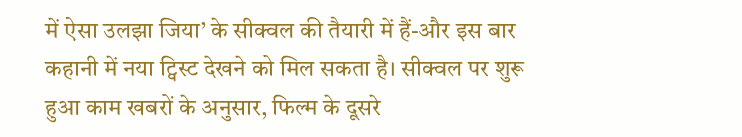में ऐसा उलझा जिया’ के सीक्वल की तैयारी में हैं-और इस बार कहानी में नया ट्विस्ट देखने को मिल सकता है। सीक्वल पर शुरू हुआ काम खबरों के अनुसार, फिल्म के दूसरे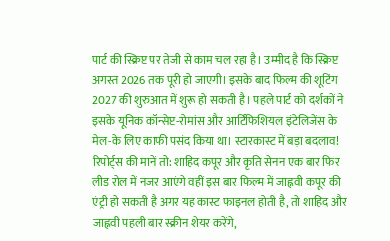पार्ट की स्क्रिप्ट पर तेजी से काम चल रहा है। उम्मीद है कि स्क्रिप्ट अगस्त 2026 तक पूरी हो जाएगी। इसके बाद फिल्म की शूटिंग 2027 की शुरुआत में शुरू हो सकती है। पहले पार्ट को दर्शकों ने इसके यूनिक कॉन्सेप्ट-रोमांस और आर्टिफिशियल इंटेलिजेंस के मेल-के लिए काफी पसंद किया था। स्टारकास्ट में बड़ा बदलाव! रिपोर्ट्स की मानें तो: शाहिद कपूर और कृति सेनन एक बार फिर लीड रोल में नजर आएंगे वहीं इस बार फिल्म में जाह्नवी कपूर की एंट्री हो सकती है अगर यह कास्ट फाइनल होती है, तो शाहिद और जाह्नवी पहली बार स्क्रीन शेयर करेंगे,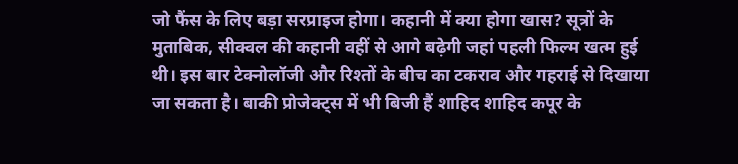जो फैंस के लिए बड़ा सरप्राइज होगा। कहानी में क्या होगा खास? सूत्रों के मुताबिक, सीक्वल की कहानी वहीं से आगे बढ़ेगी जहां पहली फिल्म खत्म हुई थी। इस बार टेक्नोलॉजी और रिश्तों के बीच का टकराव और गहराई से दिखाया जा सकता है। बाकी प्रोजेक्ट्स में भी बिजी हैं शाहिद शाहिद कपूर के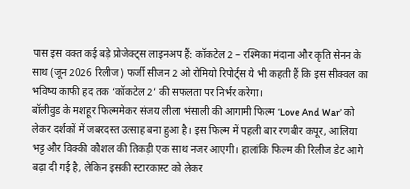पास इस वक्त कई बड़े प्रोजेक्ट्स लाइनअप हैं: कॉकटेल 2 – रश्मिका मंदाना और कृति सेनन के साथ (जून 2026 रिलीज) फर्जी सीजन 2 ओ रोमियो रिपोर्ट्स ये भी कहती हैं कि इस सीक्वल का भविष्य काफी हद तक ‘कॉकटेल 2’ की सफलता पर निर्भर करेगा।
बॉलीवुड के मशहूर फिल्ममेकर संजय लीला भंसाली की आगामी फिल्म ‘Love And War’ को लेकर दर्शकों में जबरदस्त उत्साह बना हुआ है। इस फिल्म में पहली बार रणबीर कपूर, आलिया भट्ट और विक्की कौशल की तिकड़ी एक साथ नजर आएगी। हालांकि फिल्म की रिलीज डेट आगे बढ़ा दी गई है, लेकिन इसकी स्टारकास्ट को लेकर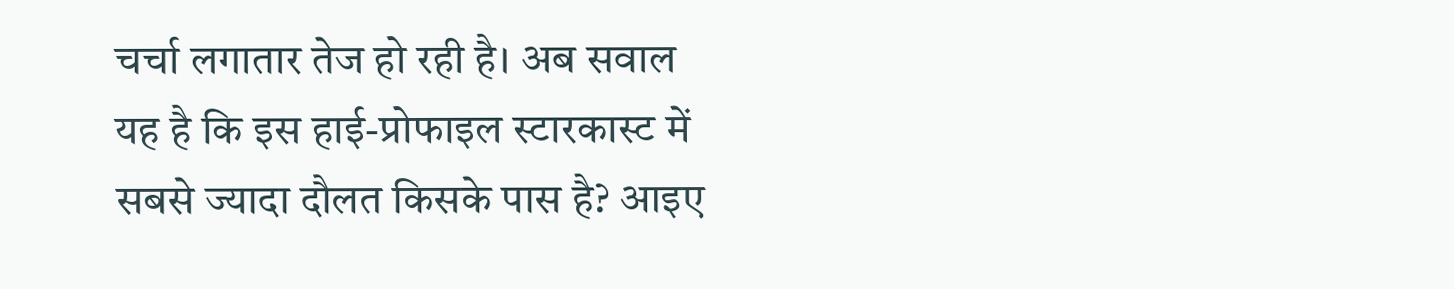चर्चा लगातार तेज हो रही है। अब सवाल यह है कि इस हाई-प्रोफाइल स्टारकास्ट में सबसे ज्यादा दौलत किसके पास है? आइए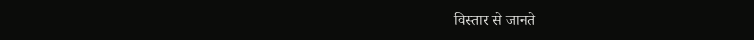विस्तार से जानते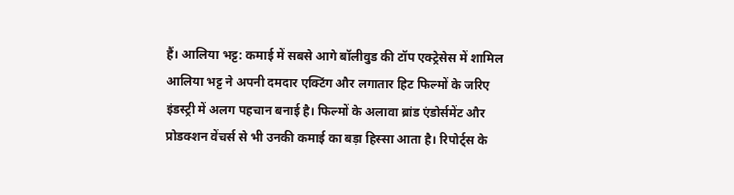हैं। आलिया भट्ट: कमाई में सबसे आगे बॉलीवुड की टॉप एक्ट्रेसेस में शामिल आलिया भट्ट ने अपनी दमदार एक्टिंग और लगातार हिट फिल्मों के जरिए इंडस्ट्री में अलग पहचान बनाई है। फिल्मों के अलावा ब्रांड एंडोर्समेंट और प्रोडक्शन वेंचर्स से भी उनकी कमाई का बड़ा हिस्सा आता है। रिपोर्ट्स के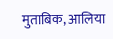मुताबिक, आलिया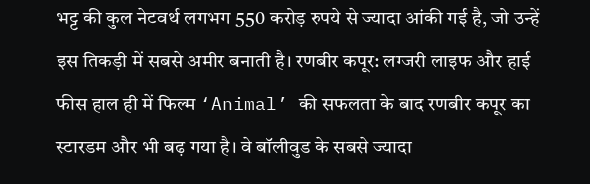भट्ट की कुल नेटवर्थ लगभग 550 करोड़ रुपये से ज्यादा आंकी गई है, जो उन्हें इस तिकड़ी में सबसे अमीर बनाती है। रणबीर कपूर: लग्जरी लाइफ और हाई फीस हाल ही में फिल्म ‘Animal’ की सफलता के बाद रणबीर कपूर का स्टारडम और भी बढ़ गया है। वे बॉलीवुड के सबसे ज्यादा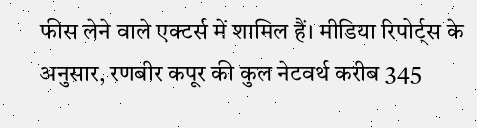फीस लेने वाले एक्टर्स में शामिल हैं। मीडिया रिपोर्ट्स के अनुसार, रणबीर कपूर की कुल नेटवर्थ करीब 345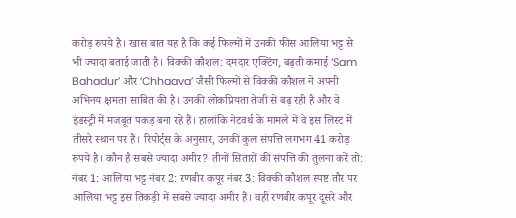करोड़ रुपये है। खास बात यह है कि कई फिल्मों में उनकी फीस आलिया भट्ट से भी ज्यादा बताई जाती है। विक्की कौशल: दमदार एक्टिंग, बढ़ती कमाई ‘Sam Bahadur’ और ‘Chhaava’ जैसी फिल्मों से विक्की कौशल ने अपनी अभिनय क्षमता साबित की है। उनकी लोकप्रियता तेजी से बढ़ रही है और वे इंडस्ट्री में मजबूत पकड़ बना रहे हैं। हालांकि नेटवर्थ के मामले में वे इस लिस्ट में तीसरे स्थान पर हैं। रिपोर्ट्स के अनुसार, उनकी कुल संपत्ति लगभग 41 करोड़ रुपये है। कौन है सबसे ज्यादा अमीर? तीनों सितारों की संपत्ति की तुलना करें तो: नंबर 1: आलिया भट्ट नंबर 2: रणबीर कपूर नंबर 3: विक्की कौशल स्पष्ट तौर पर आलिया भट्ट इस तिकड़ी में सबसे ज्यादा अमीर हैं। वहीं रणबीर कपूर दूसरे और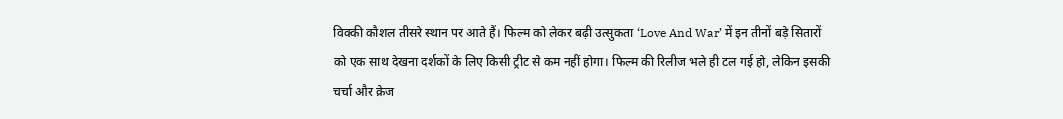विक्की कौशल तीसरे स्थान पर आते हैं। फिल्म को लेकर बढ़ी उत्सुकता ‘Love And War’ में इन तीनों बड़े सितारों को एक साथ देखना दर्शकों के लिए किसी ट्रीट से कम नहीं होगा। फिल्म की रिलीज भले ही टल गई हो, लेकिन इसकी चर्चा और क्रेज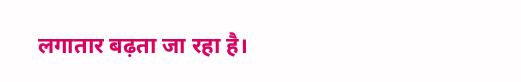लगातार बढ़ता जा रहा है।